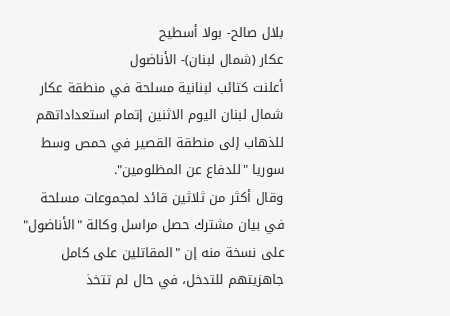بلال صالح- بولا أسطيح
عكار (شمال لبنان)- الأناضول
أعلنت كتائب لبنانية مسلحة في منطقة عكار شمال لبنان اليوم الاثنين إتمام استعداداتهم للذهاب إلى منطقة القصير في حمص وسط سوريا "للدفاع عن المظلومين".
وقال أكثر من ثلاثين قائد لمجموعات مسلحة في بيان مشترك حصل مراسل وكالة "الأناضول" على نسخة منه إن "المقاتلين على كامل جاهزيتهم للتدخل، في حال لم تتخذ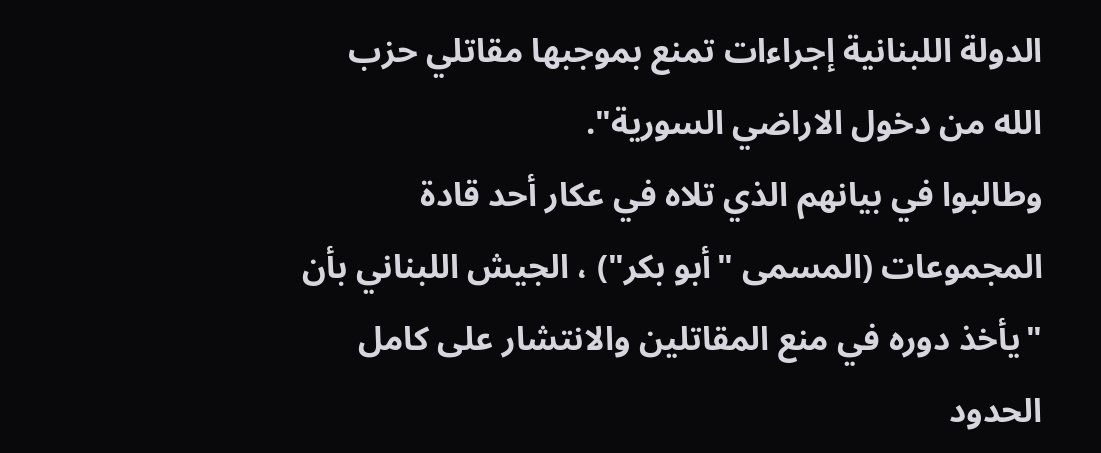الدولة اللبنانية إجراءات تمنع بموجبها مقاتلي حزب الله من دخول الاراضي السورية".
وطالبوا في بيانهم الذي تلاه في عكار أحد قادة المجموعات (المسمى "أبو بكر") ، الجيش اللبناني بأن "يأخذ دوره في منع المقاتلين والانتشار على كامل الحدود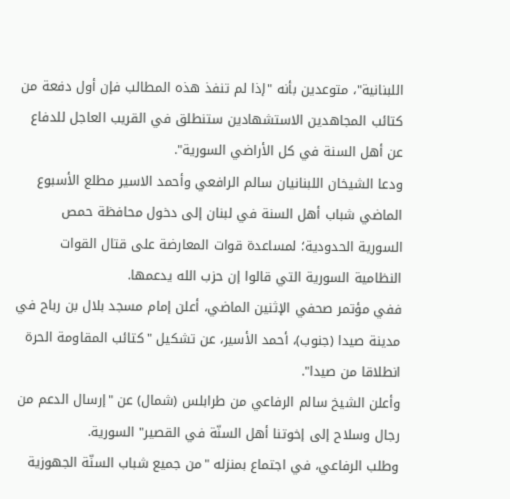اللبنانية"، متوعدين بأنه "إذا لم تنفذ هذه المطالب فإن أول دفعة من كتائب المجاهدين الاستشهادين ستنطلق في القريب العاجل للدفاع عن أهل السنة في كل الأراضي السورية".
ودعا الشيخان اللبنانيان سالم الرافعي وأحمد الاسير مطلع الأسبوع الماضي شباب أهل السنة في لبنان إلى دخول محافظة حمص السورية الحدودية؛ لمساعدة قوات المعارضة على قتال القوات النظامية السورية التي قالوا إن حزب الله يدعمها.
ففي مؤتمر صحفي الإثنين الماضي، أعلن إمام مسجد بلال بن رباح في مدينة صيدا (جنوب)، أحمد الأسير، عن تشكيل "كتائب المقاومة الحرة انطلاقا من صيدا".
وأعلن الشيخ سالم الرفاعي من طرابلس (شمال) عن "إرسال الدعم من رجال وسلاح إلى إخوتنا أهل السنّة في القصير" السورية.
وطلب الرفاعي، في اجتماع بمنزله "من جميع شباب السنّة الجهوزية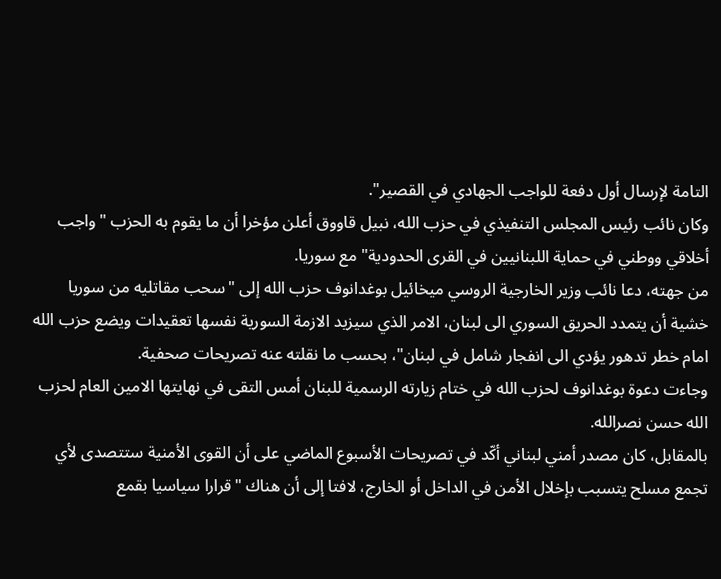التامة لإرسال أول دفعة للواجب الجهادي في القصير".
وكان نائب رئيس المجلس التنفيذي في حزب الله، نبيل قاووق أعلن مؤخرا أن ما يقوم به الحزب "واجب أخلاقي ووطني في حماية اللبنانيين في القرى الحدودية" مع سوريا.
من جهته، دعا نائب وزير الخارجية الروسي ميخائيل بوغدانوف حزب الله إلى "سحب مقاتليه من سوريا خشية أن يتمدد الحريق السوري الى لبنان، الامر الذي سيزيد الازمة السورية نفسها تعقيدات ويضع حزب الله امام خطر تدهور يؤدي الى انفجار شامل في لبنان"، بحسب ما نقلته عنه تصريحات صحفية.
وجاءت دعوة بوغدانوف لحزب الله في ختام زيارته الرسمية للبنان أمس التقى في نهايتها الامين العام لحزب الله حسن نصرالله.
بالمقابل، كان مصدر أمني لبناني أكّد في تصريحات الأسبوع الماضي على أن القوى الأمنية ستتصدى لأي تجمع مسلح يتسبب بإخلال الأمن في الداخل أو الخارج، لافتا إلى أن هناك "قرارا سياسيا بقمع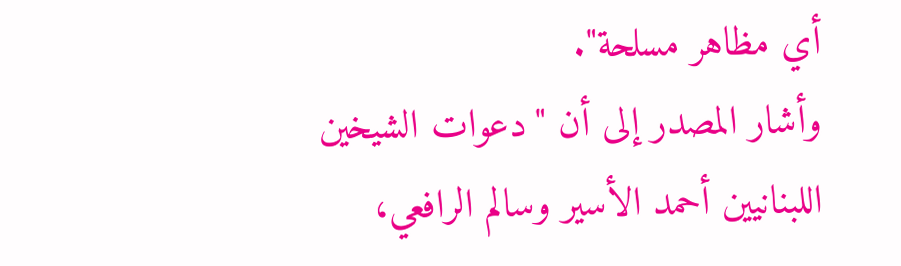أي مظاهر مسلحة".
وأشار المصدر إلى أن "دعوات الشيخين اللبنانيين أحمد الأسير وسالم الرافعي،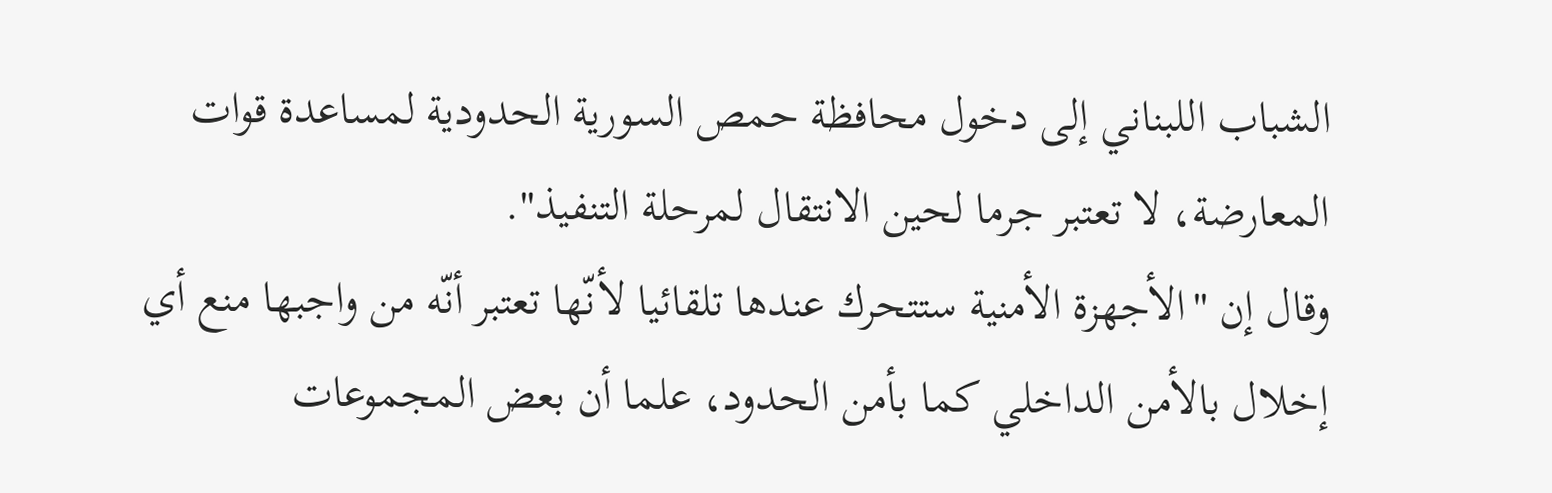الشباب اللبناني إلى دخول محافظة حمص السورية الحدودية لمساعدة قوات المعارضة، لا تعتبر جرما لحين الانتقال لمرحلة التنفيذ".
وقال إن "الأجهزة الأمنية ستتحرك عندها تلقائيا لأنّها تعتبر أنّه من واجبها منع أي إخلال بالأمن الداخلي كما بأمن الحدود، علما أن بعض المجموعات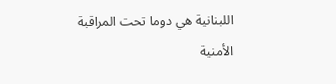اللبنانية هي دوما تحت المراقبة الأمنية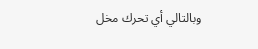وبالتالي أي تحرك مخل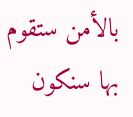بالأمن ستقوم بها سنكون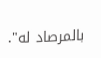بالمرصاد له".